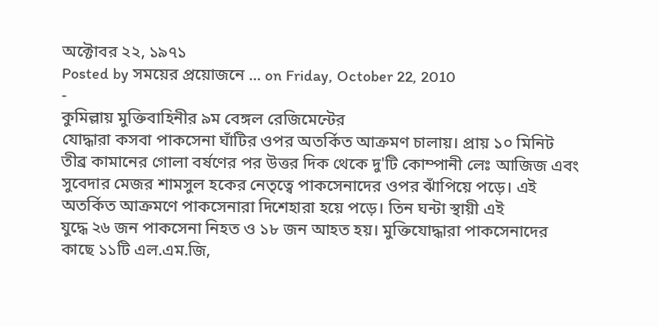অক্টোবর ২২, ১৯৭১
Posted by সময়ের প্রয়োজনে ... on Friday, October 22, 2010
-
কুমিল্লায় মুক্তিবাহিনীর ৯ম বেঙ্গল রেজিমেন্টের
যোদ্ধারা কসবা পাকসেনা ঘাঁটির ওপর অতর্কিত আক্রমণ চালায়। প্রায় ১০ মিনিট
তীব্র কামানের গোলা বর্ষণের পর উত্তর দিক থেকে দু'টি কোম্পানী লেঃ আজিজ এবং
সুবেদার মেজর শামসুল হকের নেতৃত্বে পাকসেনাদের ওপর ঝাঁপিয়ে পড়ে। এই
অতর্কিত আক্রমণে পাকসেনারা দিশেহারা হয়ে পড়ে। তিন ঘন্টা স্থায়ী এই
যুদ্ধে ২৬ জন পাকসেনা নিহত ও ১৮ জন আহত হয়। মুক্তিযোদ্ধারা পাকসেনাদের
কাছে ১১টি এল.এম.জি,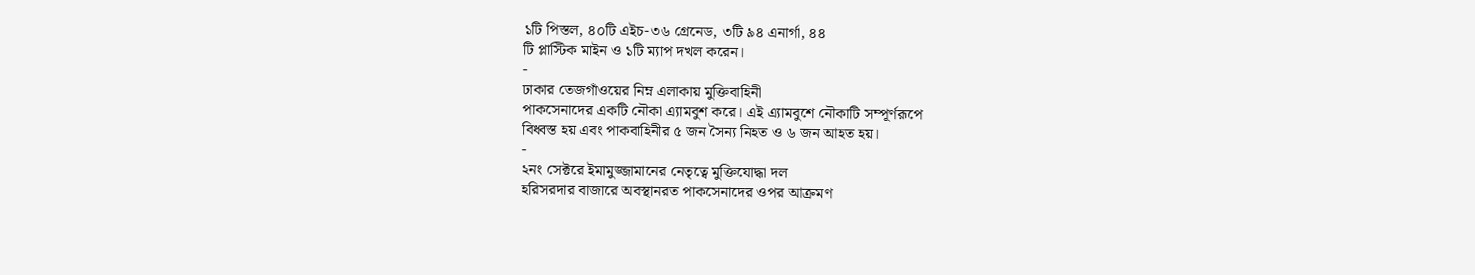১টি পিস্তল, ৪০টি এইচ-৩৬ গ্রেনেড, ৩টি ৯৪ এনার্গা, ৪৪
টি প্লাস্টিক মাইন ও ১টি ম্যাপ দখল করেন।
-
ঢাকার তেজগাঁওয়ের নিম্ন এলাকায় মুক্তিবাহিনী
পাকসেনাদের একটি নৌকা এ্যামবুশ করে। এই এ্যামবুশে নৌকাটি সম্পূর্ণরূপে
বিধ্বস্ত হয় এবং পাকবাহিনীর ৫ জন সৈন্য নিহত ও ৬ জন আহত হয়।
-
২নং সেক্টরে ইমামুজ্জামানের নেতৃত্বে মুক্তিযোদ্ধা দল
হরিসরদার বাজারে অবস্থানরত পাকসেনাদের ওপর আক্রমণ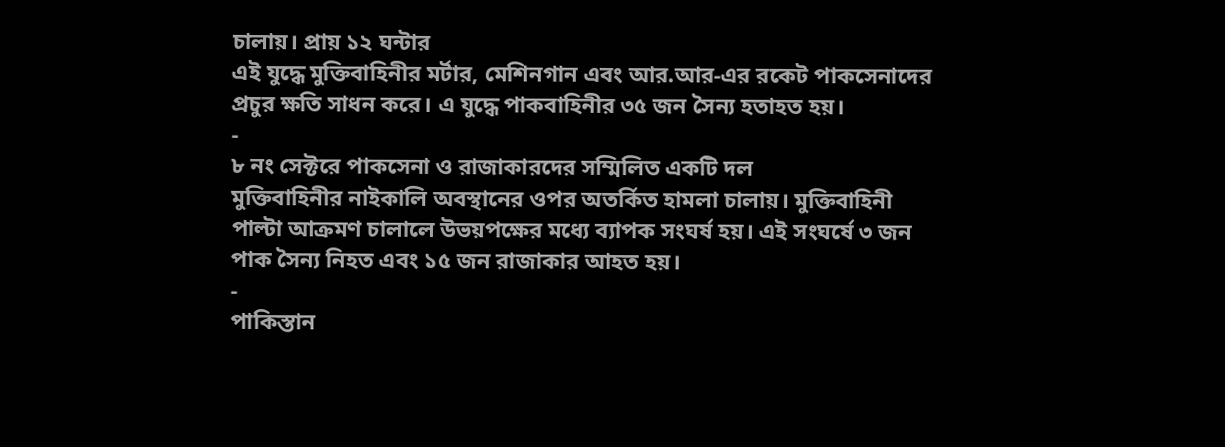চালায়। প্রায় ১২ ঘন্টার
এই যুদ্ধে মুক্তিবাহিনীর মর্টার, মেশিনগান এবং আর.আর-এর রকেট পাকসেনাদের
প্রচুর ক্ষতি সাধন করে। এ যুদ্ধে পাকবাহিনীর ৩৫ জন সৈন্য হতাহত হয়।
-
৮ নং সেক্টরে পাকসেনা ও রাজাকারদের সম্মিলিত একটি দল
মুক্তিবাহিনীর নাইকালি অবস্থানের ওপর অতর্কিত হামলা চালায়। মুক্তিবাহিনী
পাল্টা আক্রমণ চালালে উভয়পক্ষের মধ্যে ব্যাপক সংঘর্ষ হয়। এই সংঘর্ষে ৩ জন
পাক সৈন্য নিহত এবং ১৫ জন রাজাকার আহত হয়।
-
পাকিস্তান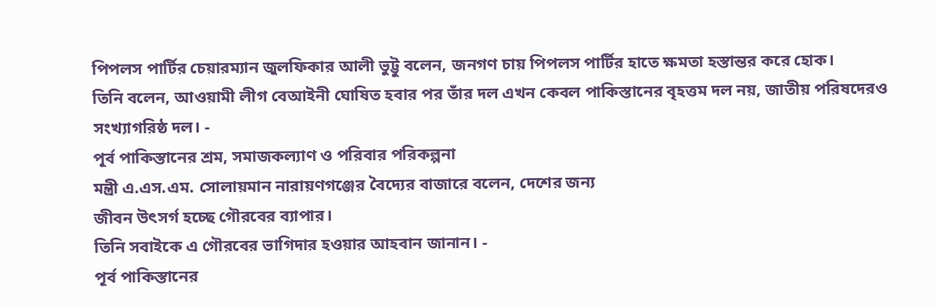পিপলস পার্টির চেয়ারম্যান জুলফিকার আলী ভুট্টু বলেন, জনগণ চায় পিপলস পার্টির হাতে ক্ষমতা হস্তান্তর করে হোক।
তিনি বলেন, আওয়ামী লীগ বেআইনী ঘোষিত হবার পর তাঁর দল এখন কেবল পাকিস্তানের বৃহত্তম দল নয়, জাতীয় পরিষদেরও সংখ্যাগরিষ্ঠ দল। -
পূর্ব পাকিস্তানের শ্রম, সমাজকল্যাণ ও পরিবার পরিকল্পনা
মন্ত্রী এ.এস.এম. সোলায়মান নারায়ণগঞ্জের বৈদ্যের বাজারে বলেন, দেশের জন্য
জীবন উৎসর্গ হচ্ছে গৌরবের ব্যাপার।
তিনি সবাইকে এ গৌরবের ভাগিদার হওয়ার আহবান জানান। -
পূর্ব পাকিস্তানের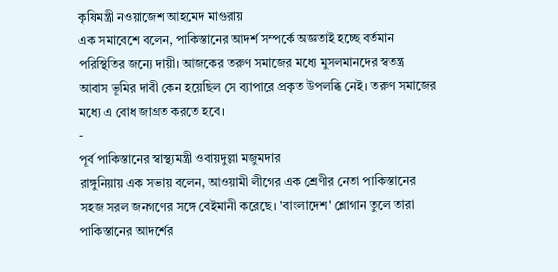কৃষিমন্ত্রী নওয়াজেশ আহমেদ মাগুরায়
এক সমাবেশে বলেন, পাকিস্তানের আদর্শ সম্পর্কে অজ্ঞতাই হচ্ছে বর্তমান
পরিস্থিতির জন্যে দায়ী। আজকের তরুণ সমাজের মধ্যে মুসলমানদের স্বতন্ত্র
আবাস ভূমির দাবী কেন হয়েছিল সে ব্যাপারে প্রকৃত উপলব্ধি নেই। তরুণ সমাজের
মধ্যে এ বোধ জাগ্রত করতে হবে।
-
পূর্ব পাকিস্তানের স্বাস্থ্যমন্ত্রী ওবায়দুল্লা মজুমদার
রাঙ্গুনিয়ায় এক সভায় বলেন, আওয়ামী লীগের এক শ্রেণীর নেতা পাকিস্তানের
সহজ সরল জনগণের সঙ্গে বেইমানী করেছে। 'বাংলাদেশ' শ্লোগান তুলে তারা
পাকিস্তানের আদর্শের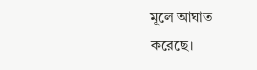মূলে আঘাত করেছে।